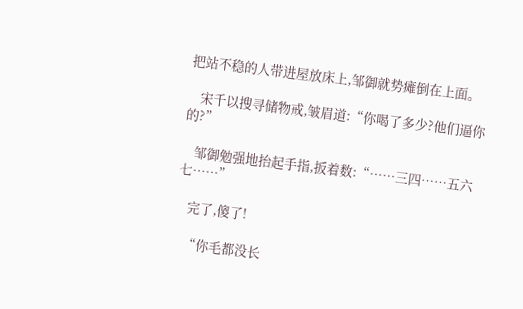把站不稳的人带进屋放床上,邹御就势瘫倒在上面。

    宋千以搜寻储物戒,皱眉道:“你喝了多少?他们逼你的?”

    邹御勉强地抬起手指,扳着数:“……三四……五六七……”

    完了,傻了!

    “你毛都没长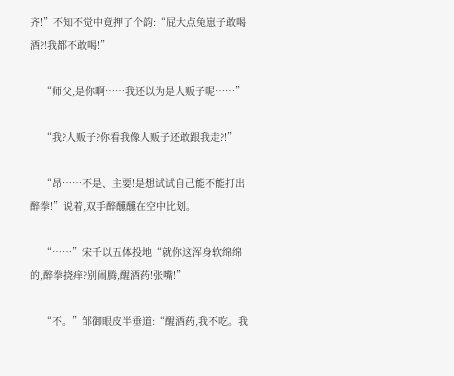齐!”不知不觉中竟押了个韵:“屁大点兔崽子敢喝酒?!我都不敢喝!”

    “师父,是你啊……我还以为是人贩子呢……”

    “我?人贩子?你看我像人贩子还敢跟我走?!”

    “昂……不是、主要!是想试试自己能不能打出醉拳!”说着,双手醉醺醺在空中比划。

    “……”宋千以五体投地“就你这浑身软绵绵的,醉拳挠痒?别闹腾,醒酒药!张嘴!”

    “不。”邹御眼皮半垂道:“醒酒药,我不吃。我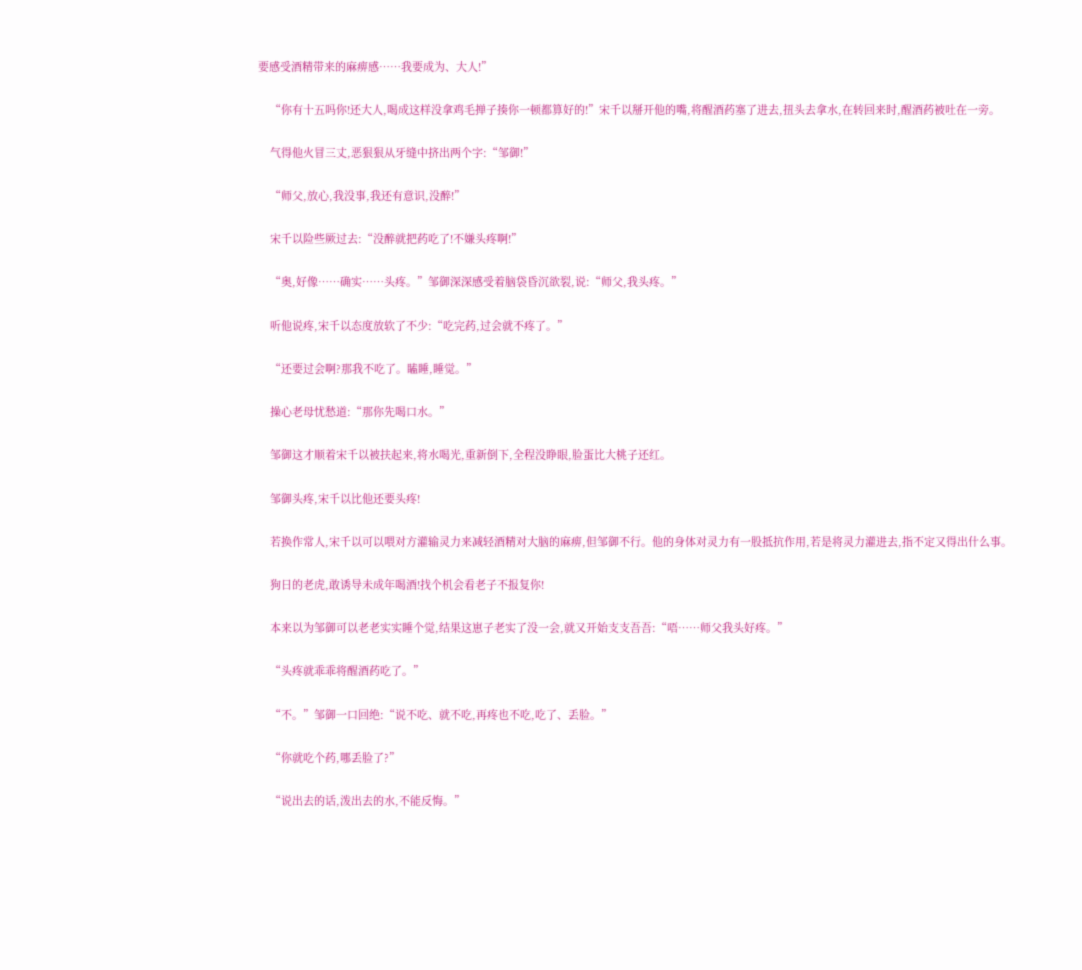要感受酒精带来的麻痹感……我要成为、大人!”

    “你有十五吗你!还大人,喝成这样没拿鸡毛掸子揍你一顿都算好的!”宋千以掰开他的嘴,将醒酒药塞了进去,扭头去拿水,在转回来时,醒酒药被吐在一旁。

    气得他火冒三丈,恶狠狠从牙缝中挤出两个字:“邹御!”

    “师父,放心,我没事,我还有意识,没醉!”

    宋千以险些厥过去:“没醉就把药吃了!不嫌头疼啊!”

    “奥,好像……确实……头疼。”邹御深深感受着脑袋昏沉欲裂,说:“师父,我头疼。”

    听他说疼,宋千以态度放软了不少:“吃完药,过会就不疼了。”

    “还要过会啊?那我不吃了。瞌睡,睡觉。”

    操心老母忧愁道:“那你先喝口水。”

    邹御这才顺着宋千以被扶起来,将水喝光,重新倒下,全程没睁眼,脸蛋比大桃子还红。

    邹御头疼,宋千以比他还要头疼!

    若换作常人,宋千以可以喂对方灌输灵力来减轻酒精对大脑的麻痹,但邹御不行。他的身体对灵力有一股抵抗作用,若是将灵力灌进去,指不定又得出什么事。

    狗日的老虎,敢诱导未成年喝酒!找个机会看老子不报复你!

    本来以为邹御可以老老实实睡个觉,结果这崽子老实了没一会,就又开始支支吾吾:“唔……师父我头好疼。”

    “头疼就乖乖将醒酒药吃了。”

    “不。”邹御一口回绝:“说不吃、就不吃,再疼也不吃,吃了、丢脸。”

    “你就吃个药,哪丢脸了?”

    “说出去的话,泼出去的水,不能反悔。”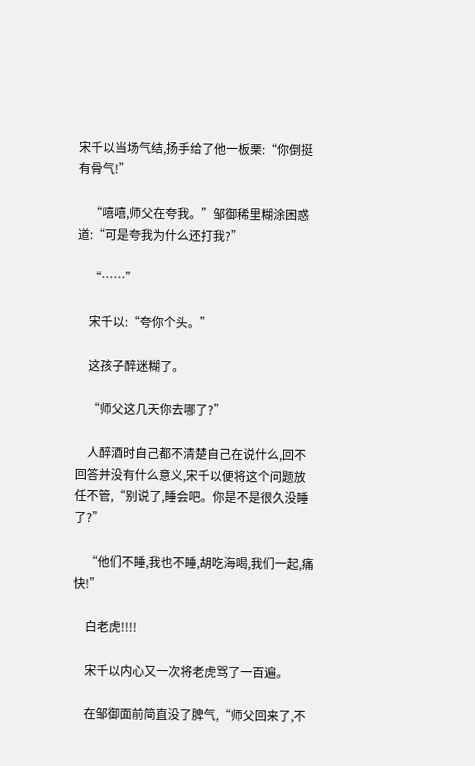宋千以当场气结,扬手给了他一板栗:“你倒挺有骨气!”

    “嘻嘻,师父在夸我。”邹御稀里糊涂困惑道:“可是夸我为什么还打我?”

    “……”

    宋千以:“夸你个头。”

    这孩子醉迷糊了。

    “师父这几天你去哪了?”

    人醉酒时自己都不清楚自己在说什么,回不回答并没有什么意义,宋千以便将这个问题放任不管,“别说了,睡会吧。你是不是很久没睡了?”

    “他们不睡,我也不睡,胡吃海喝,我们一起,痛快!”

    白老虎!!!!

    宋千以内心又一次将老虎骂了一百遍。

    在邹御面前简直没了脾气,“师父回来了,不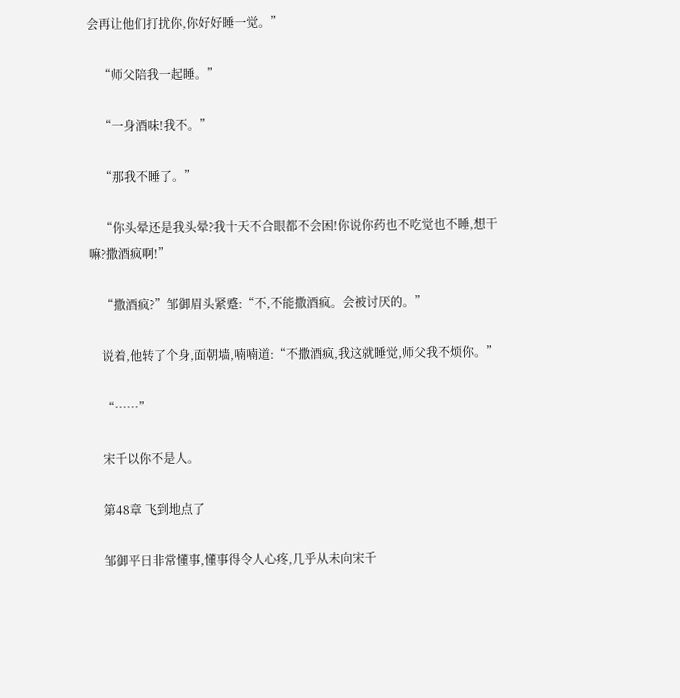会再让他们打扰你,你好好睡一觉。”

    “师父陪我一起睡。”

    “一身酒味!我不。”

    “那我不睡了。”

    “你头晕还是我头晕?我十天不合眼都不会困!你说你药也不吃觉也不睡,想干嘛?撒酒疯啊!”

    “撒酒疯?”邹御眉头紧蹙:“不,不能撒酒疯。会被讨厌的。”

    说着,他转了个身,面朝墙,喃喃道:“不撒酒疯,我这就睡觉,师父我不烦你。”

    “……”

    宋千以你不是人。

    第48章 飞到地点了

    邹御平日非常懂事,懂事得令人心疼,几乎从未向宋千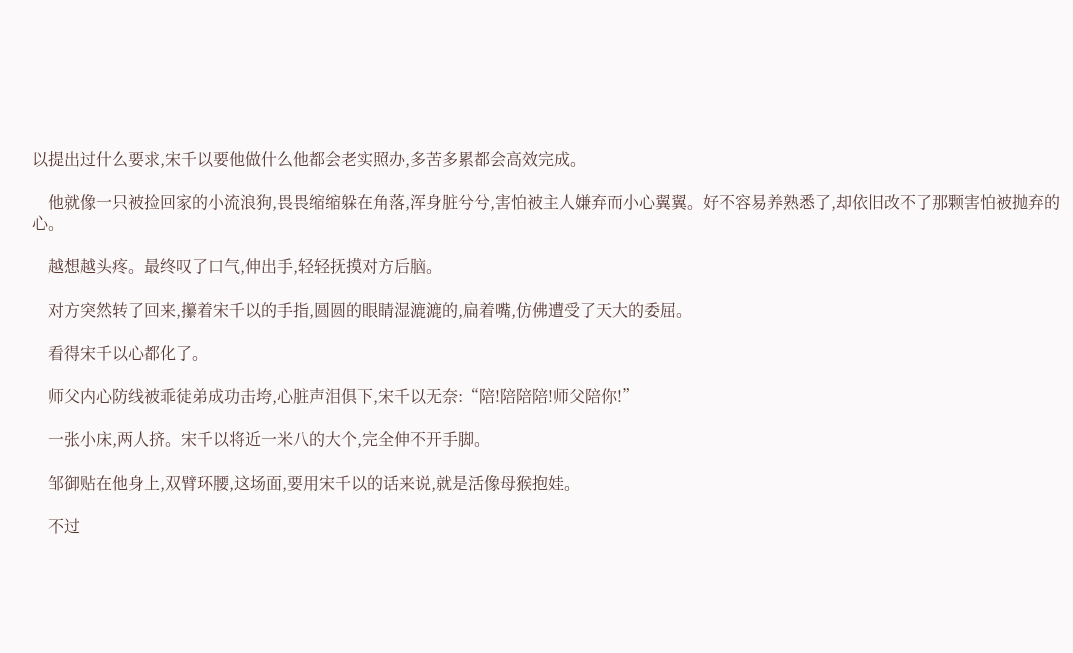以提出过什么要求,宋千以要他做什么他都会老实照办,多苦多累都会高效完成。

    他就像一只被捡回家的小流浪狗,畏畏缩缩躲在角落,浑身脏兮兮,害怕被主人嫌弃而小心翼翼。好不容易养熟悉了,却依旧改不了那颗害怕被抛弃的心。

    越想越头疼。最终叹了口气,伸出手,轻轻抚摸对方后脑。

    对方突然转了回来,攥着宋千以的手指,圆圆的眼睛湿漉漉的,扁着嘴,仿佛遭受了天大的委屈。

    看得宋千以心都化了。

    师父内心防线被乖徒弟成功击垮,心脏声泪俱下,宋千以无奈:“陪!陪陪陪!师父陪你!”

    一张小床,两人挤。宋千以将近一米八的大个,完全伸不开手脚。

    邹御贴在他身上,双臂环腰,这场面,要用宋千以的话来说,就是活像母猴抱娃。

    不过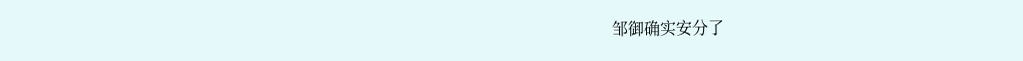邹御确实安分了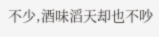不少,酒味滔天却也不吵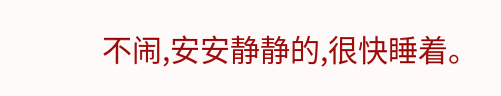不闹,安安静静的,很快睡着。